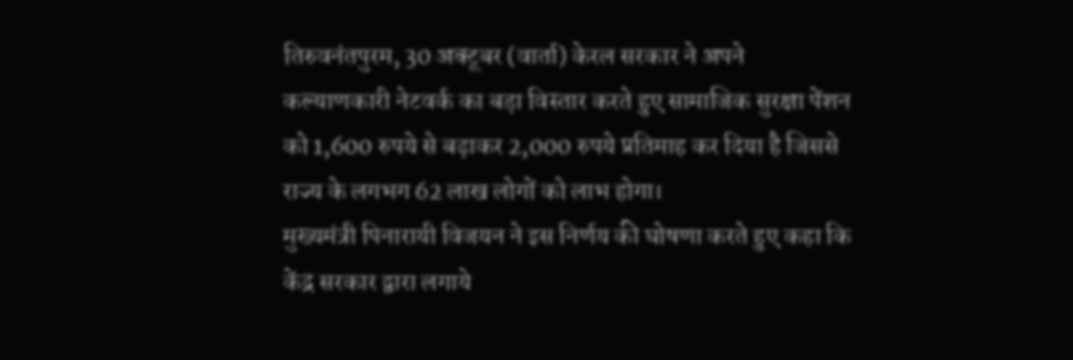तिरुवनंतपुरम, 30 अक्टूबर (वार्ता) केरल सरकार ने अपने कल्याणकारी नेटवर्क का बड़ा विस्तार करते हुए सामाजिक सुरक्षा पेंशन को 1,600 रुपये से बढ़ाकर 2,000 रुपये प्रतिमाह कर दिया है जिससे राज्य के लगभग 62 लाख लोगों को लाभ होगा।
मुख्यमंत्री पिनारायी विजयन ने इस निर्णय की घोषणा करते हुए कहा कि केंद्र सरकार द्वारा लगाये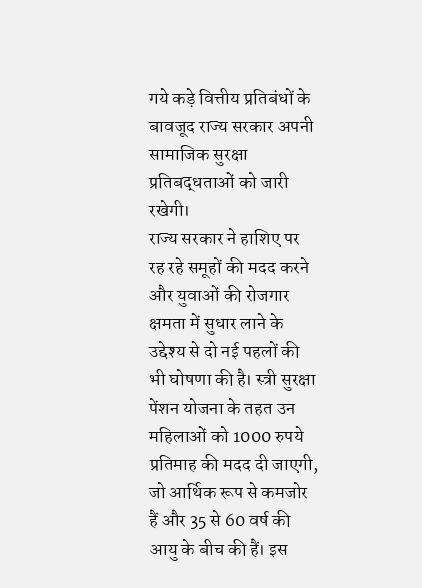गये कड़े वित्तीय प्रतिबंधों के बावजूद राज्य सरकार अपनी सामाजिक सुरक्षा प्रतिबद्धताओं को जारी रखेगी।
राज्य सरकार ने हाशिए पर रह रहे समूहों की मदद करने और युवाओं की रोजगार क्षमता में सुधार लाने के उद्देश्य से दो नई पहलों की भी घोषणा की है। स्त्री सुरक्षा पेंशन योजना के तहत उन महिलाओं को 1000 रुपये प्रतिमाह की मदद दी जाएगी, जो आर्थिक रूप से कमजोर हैं और 35 से 60 वर्ष की आयु के बीच की हैं। इस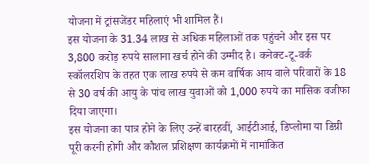योजना में ट्रांसजेंडर महिलाएं भी शामिल हैं।
इस योजना के 31.34 लाख से अधिक महिलाओं तक पहुंचने और इस पर 3,800 करोड़ रुपये सालाना खर्च होने की उम्मीद है। कनेक्ट-टू-वर्क स्कॉलरशिप के तहत एक लाख रुपये से कम वार्षिक आय वाले परिवारों के 18 से 30 वर्ष की आयु के पांच लाख युवाओं को 1,000 रुपये का मासिक वजीफा दिया जाएगा।
इस योजना का पात्र होने के लिए उन्हें बारहवीं, आईटीआई, डिप्लोमा या डिग्री पूरी करनी होगी और कौशल प्रशिक्षण कार्यक्रमों में नामांकित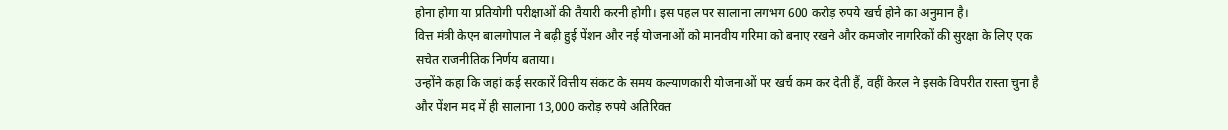होना होगा या प्रतियोगी परीक्षाओं की तैयारी करनी होगी। इस पहल पर सालाना लगभग 600 करोड़ रुपये खर्च होने का अनुमान है।
वित्त मंत्री केएन बालगोपाल ने बढ़ी हुई पेंशन और नई योजनाओं को मानवीय गरिमा को बनाए रखने और कमजोर नागरिकों की सुरक्षा के लिए एक सचेत राजनीतिक निर्णय बताया।
उन्होंने कहा कि जहां कई सरकारें वित्तीय संकट के समय कल्याणकारी योजनाओं पर खर्च कम कर देती हैं, वहीं केरल ने इसके विपरीत रास्ता चुना है और पेंशन मद में ही सालाना 13,000 करोड़ रुपये अतिरिक्त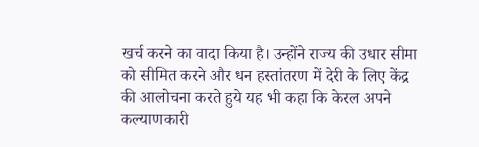खर्च करने का वादा किया है। उन्होंने राज्य की उधार सीमा को सीमित करने और धन हस्तांतरण में देरी के लिए केंद्र की आलोचना करते हुये यह भी कहा कि केरल अपने कल्याणकारी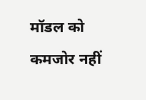मॉडल को कमजोर नहीं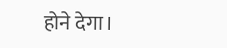होने देगा।